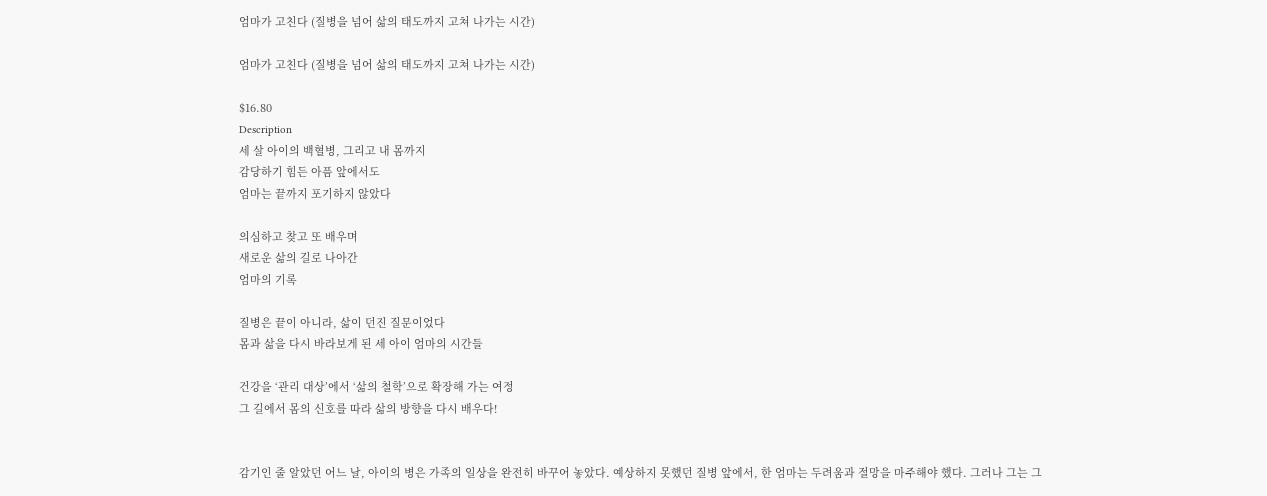엄마가 고친다 (질병을 넘어 삶의 태도까지 고쳐 나가는 시간)

엄마가 고친다 (질병을 넘어 삶의 태도까지 고쳐 나가는 시간)

$16.80
Description
세 살 아이의 백혈병, 그리고 내 몸까지
감당하기 힘든 아픔 앞에서도
엄마는 끝까지 포기하지 않았다

의심하고 찾고 또 배우며
새로운 삶의 길로 나아간
엄마의 기록

질병은 끝이 아니라, 삶이 던진 질문이었다
몸과 삶을 다시 바라보게 된 세 아이 엄마의 시간들

건강을 ‘관리 대상’에서 ‘삶의 철학’으로 확장해 가는 여정
그 길에서 몸의 신호를 따라 삶의 방향을 다시 배우다!


감기인 줄 알았던 어느 날, 아이의 병은 가족의 일상을 완전히 바꾸어 놓았다. 예상하지 못했던 질병 앞에서, 한 엄마는 두려움과 절망을 마주해야 했다. 그러나 그는 그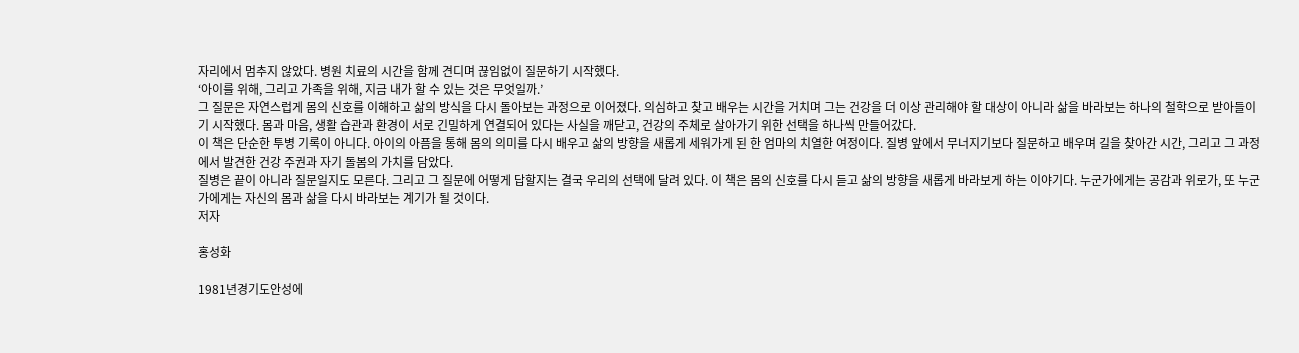자리에서 멈추지 않았다. 병원 치료의 시간을 함께 견디며 끊임없이 질문하기 시작했다.
‘아이를 위해, 그리고 가족을 위해, 지금 내가 할 수 있는 것은 무엇일까.’
그 질문은 자연스럽게 몸의 신호를 이해하고 삶의 방식을 다시 돌아보는 과정으로 이어졌다. 의심하고 찾고 배우는 시간을 거치며 그는 건강을 더 이상 관리해야 할 대상이 아니라 삶을 바라보는 하나의 철학으로 받아들이기 시작했다. 몸과 마음, 생활 습관과 환경이 서로 긴밀하게 연결되어 있다는 사실을 깨닫고, 건강의 주체로 살아가기 위한 선택을 하나씩 만들어갔다.
이 책은 단순한 투병 기록이 아니다. 아이의 아픔을 통해 몸의 의미를 다시 배우고 삶의 방향을 새롭게 세워가게 된 한 엄마의 치열한 여정이다. 질병 앞에서 무너지기보다 질문하고 배우며 길을 찾아간 시간, 그리고 그 과정에서 발견한 건강 주권과 자기 돌봄의 가치를 담았다.
질병은 끝이 아니라 질문일지도 모른다. 그리고 그 질문에 어떻게 답할지는 결국 우리의 선택에 달려 있다. 이 책은 몸의 신호를 다시 듣고 삶의 방향을 새롭게 바라보게 하는 이야기다. 누군가에게는 공감과 위로가, 또 누군가에게는 자신의 몸과 삶을 다시 바라보는 계기가 될 것이다.
저자

홍성화

1981년경기도안성에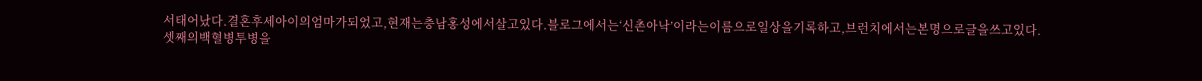서태어났다.결혼후세아이의엄마가되었고,현재는충남홍성에서살고있다.블로그에서는‘신촌아낙’이라는이름으로일상을기록하고,브런치에서는본명으로글을쓰고있다.
셋째의백혈병투병을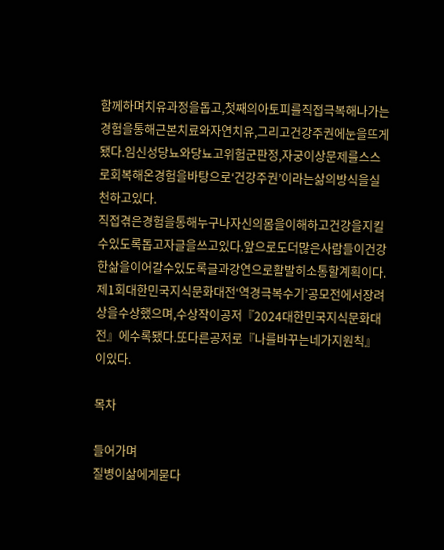함께하며치유과정을돕고,첫째의아토피를직접극복해나가는경험을통해근본치료와자연치유,그리고건강주권에눈을뜨게됐다.임신성당뇨와당뇨고위험군판정,자궁이상문제를스스로회복해온경험을바탕으로‘건강주권’이라는삶의방식을실천하고있다.
직접겪은경험을통해누구나자신의몸을이해하고건강을지킬수있도록돕고자글을쓰고있다.앞으로도더많은사람들이건강한삶을이어갈수있도록글과강연으로활발히소통할계획이다.
제1회대한민국지식문화대전‘역경극복수기’공모전에서장려상을수상했으며,수상작이공저『2024대한민국지식문화대전』에수록됐다.또다른공저로『나를바꾸는네가지원칙』이있다.

목차

들어가며
질병이삶에게묻다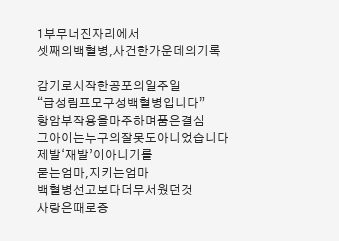1부무너진자리에서
셋째의백혈병,사건한가운데의기록

감기로시작한공포의일주일
“급성림프모구성백혈병입니다”
항암부작용을마주하며품은결심
그아이는누구의잘못도아니었습니다
제발‘재발’이아니기를
묻는엄마,지키는엄마
백혈병선고보다더무서웠던것
사랑은때로증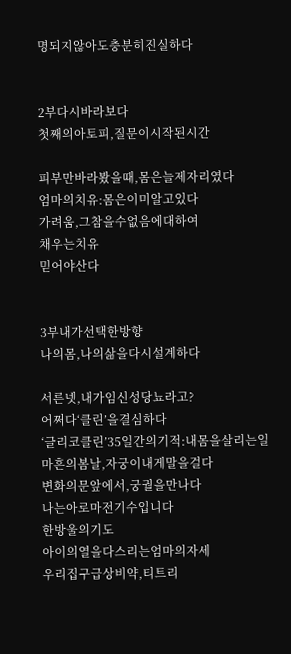명되지않아도충분히진실하다


2부다시바라보다
첫째의아토피,질문이시작된시간

피부만바라봤을때,몸은늘제자리였다
엄마의치유:몸은이미알고있다
가려움,그참을수없음에대하여
채우는치유
믿어야산다


3부내가선택한방향
나의몸,나의삶을다시설계하다

서른넷,내가임신성당뇨라고?
어쩌다‘클린’을결심하다
‘글리코클린’35일간의기적:내몸을살리는일
마흔의봄날,자궁이내게말을걸다
변화의문앞에서,궁궐을만나다
나는아로마전기수입니다
한방울의기도
아이의열을다스리는엄마의자세
우리집구급상비약,티트리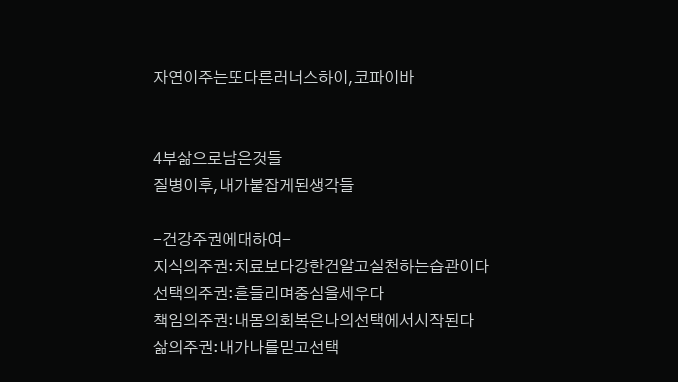자연이주는또다른러너스하이,코파이바


4부삶으로남은것들
질병이후,내가붙잡게된생각들

-건강주권에대하여-
지식의주권:치료보다강한건알고실천하는습관이다
선택의주권:흔들리며중심을세우다
책임의주권:내몸의회복은나의선택에서시작된다
삶의주권:내가나를믿고선택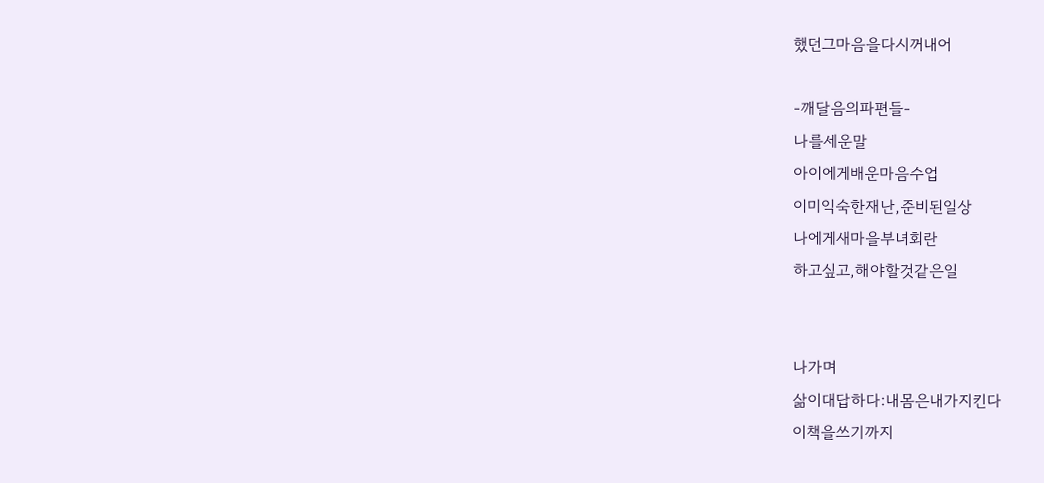했던그마음을다시꺼내어

-깨달음의파편들-
나를세운말
아이에게배운마음수업
이미익숙한재난,준비된일상
나에게새마을부녀회란
하고싶고,해야할것같은일


나가며
삶이대답하다:내몸은내가지킨다
이책을쓰기까지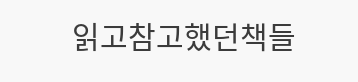읽고참고했던책들